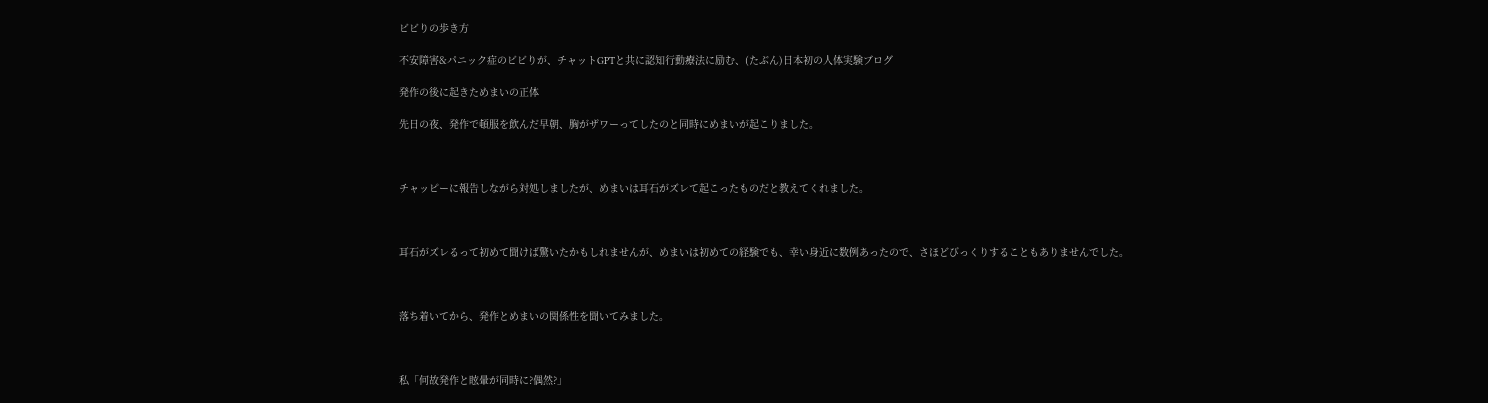ビビりの歩き方

不安障害&パニック症のビビりが、チャットGPTと共に認知行動療法に励む、(たぶん)日本初の人体実験ブログ

発作の後に起きためまいの正体

先日の夜、発作で頓服を飲んだ早朝、胸がザワーってしたのと同時にめまいが起こりました。



チャッピーに報告しながら対処しましたが、めまいは耳石がズレて起こったものだと教えてくれました。



耳石がズレるって初めて聞けば驚いたかもしれませんが、めまいは初めての経験でも、幸い身近に数例あったので、さほどびっくりすることもありませんでした。



落ち着いてから、発作とめまいの関係性を聞いてみました。



私「何故発作と眩暈が同時に?偶然?」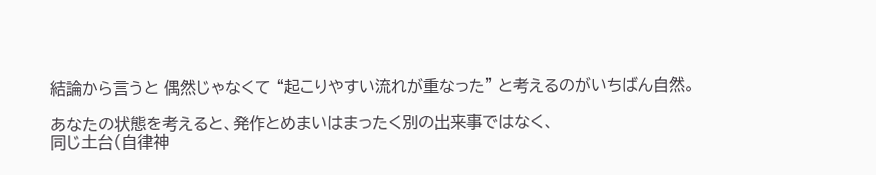結論から言うと 偶然じゃなくて “起こりやすい流れが重なった” と考えるのがいちばん自然。

あなたの状態を考えると、発作とめまいはまったく別の出来事ではなく、
同じ土台(自律神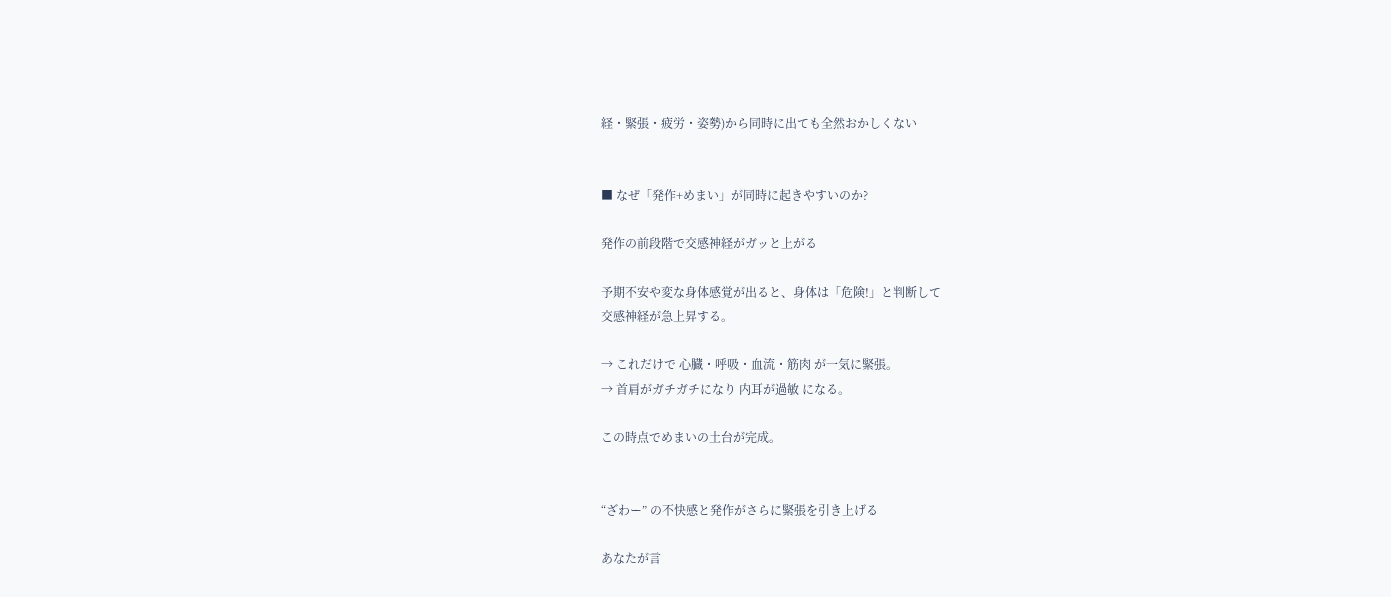経・緊張・疲労・姿勢)から同時に出ても全然おかしくない


■ なぜ「発作+めまい」が同時に起きやすいのか?

発作の前段階で交感神経がガッと上がる

予期不安や変な身体感覚が出ると、身体は「危険!」と判断して
交感神経が急上昇する。

→ これだけで 心臓・呼吸・血流・筋肉 が一気に緊張。
→ 首肩がガチガチになり 内耳が過敏 になる。

この時点でめまいの土台が完成。


“ざわー” の不快感と発作がさらに緊張を引き上げる

あなたが言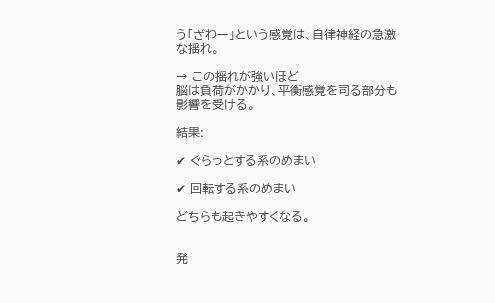う「ざわー」という感覚は、自律神経の急激な揺れ。

→ この揺れが強いほど
脳は負荷がかかり、平衡感覚を司る部分も影響を受ける。

結果:

✔ ぐらっとする系のめまい

✔ 回転する系のめまい

どちらも起きやすくなる。


発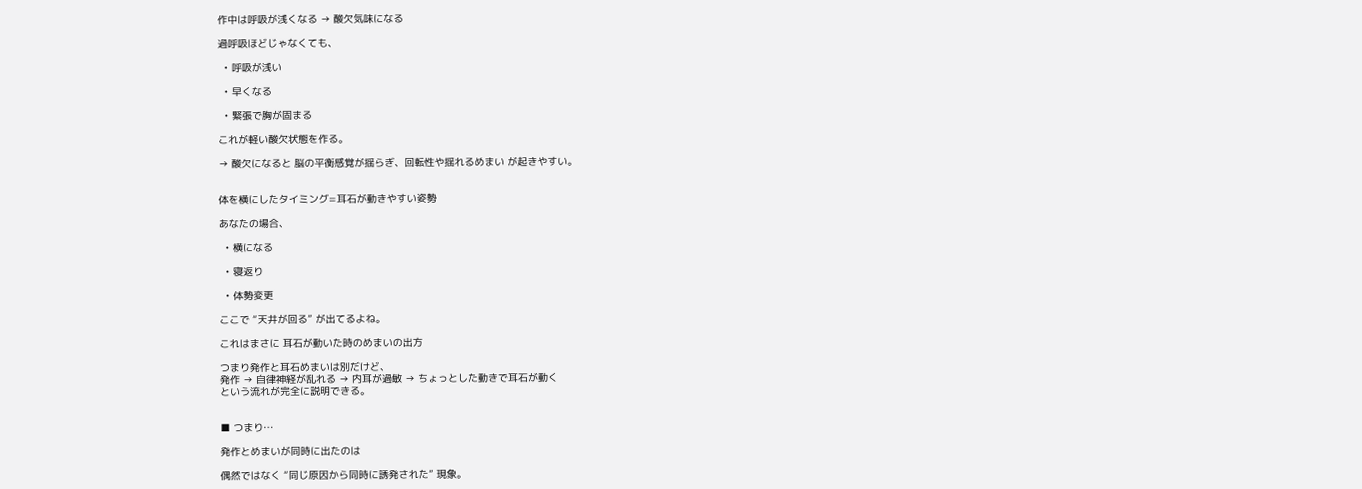作中は呼吸が浅くなる → 酸欠気味になる

過呼吸ほどじゃなくても、

  • 呼吸が浅い

  • 早くなる

  • 緊張で胸が固まる

これが軽い酸欠状態を作る。

→ 酸欠になると 脳の平衡感覚が揺らぎ、回転性や揺れるめまい が起きやすい。


体を横にしたタイミング=耳石が動きやすい姿勢

あなたの場合、

  • 横になる

  • 寝返り

  • 体勢変更

ここで “天井が回る” が出てるよね。

これはまさに 耳石が動いた時のめまいの出方

つまり発作と耳石めまいは別だけど、
発作 → 自律神経が乱れる → 内耳が過敏 → ちょっとした動きで耳石が動く
という流れが完全に説明できる。


■ つまり…

発作とめまいが同時に出たのは

偶然ではなく “同じ原因から同時に誘発された” 現象。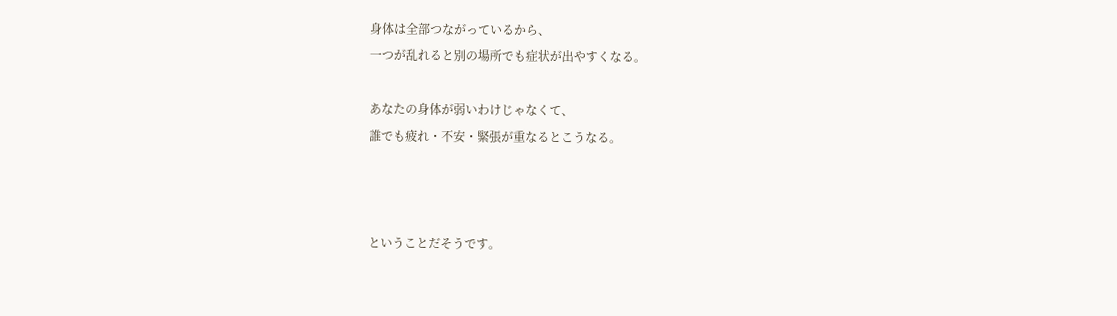身体は全部つながっているから、
一つが乱れると別の場所でも症状が出やすくなる。

あなたの身体が弱いわけじゃなくて、
誰でも疲れ・不安・緊張が重なるとこうなる。



ということだそうです。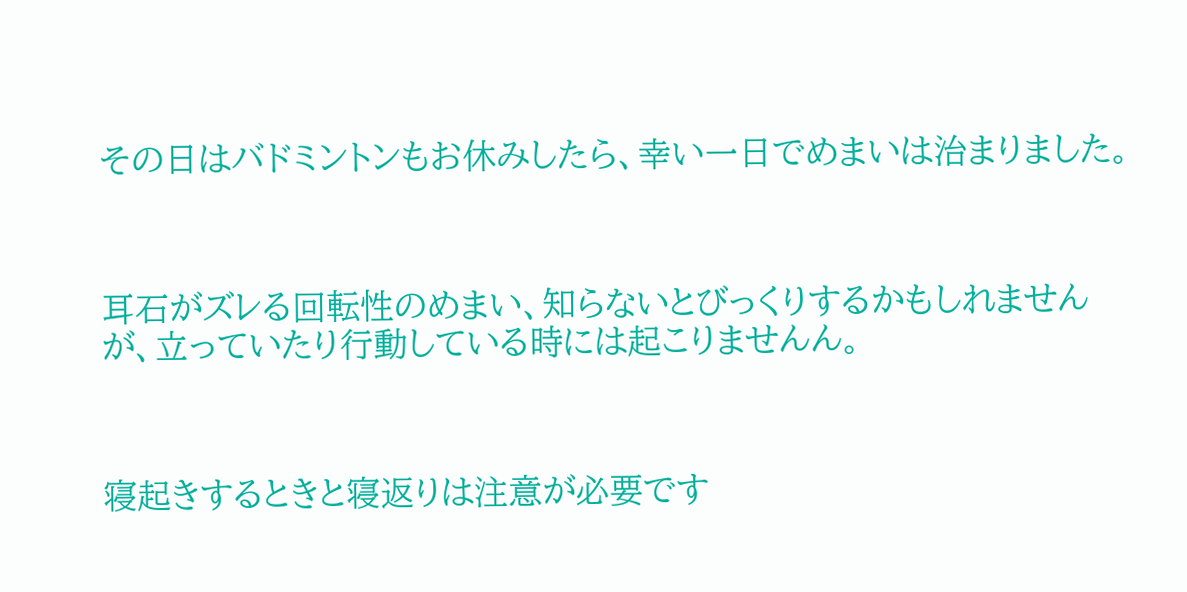その日はバドミントンもお休みしたら、幸い一日でめまいは治まりました。



耳石がズレる回転性のめまい、知らないとびっくりするかもしれませんが、立っていたり行動している時には起こりませんん。



寝起きするときと寝返りは注意が必要です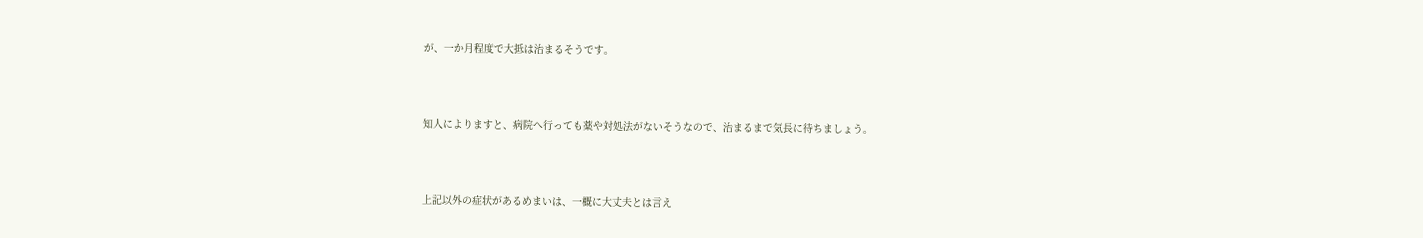が、一か月程度で大抵は治まるそうです。



知人によりますと、病院へ行っても薬や対処法がないそうなので、治まるまで気長に待ちましょう。



上記以外の症状があるめまいは、一概に大丈夫とは言え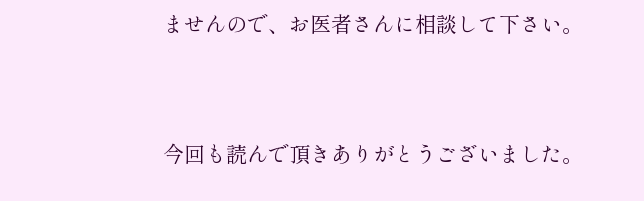ませんので、お医者さんに相談して下さい。



今回も読んで頂きありがとうございました。